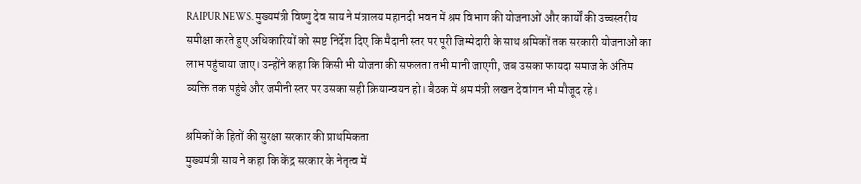RAIPUR NEWS. मुख्यमंत्री विष्णु देव साय ने मंत्रालय महानदी भवन में श्रम विभाग की योजनाओं और कार्यों की उच्चस्तरीय समीक्षा करते हुए अधिकारियों को स्पष्ट निर्देश दिए कि मैदानी स्तर पर पूरी जिम्मेदारी के साथ श्रमिकों तक सरकारी योजनाओं का लाभ पहुंचाया जाए। उन्होंने कहा कि किसी भी योजना की सफलता तभी मानी जाएगी, जब उसका फायदा समाज के अंतिम व्यक्ति तक पहुंचे और जमीनी स्तर पर उसका सही क्रियान्वयन हो। बैठक में श्रम मंत्री लखन देवांगन भी मौजूद रहे।

श्रमिकों के हितों की सुरक्षा सरकार की प्राथमिकता
मुख्यमंत्री साय ने कहा कि केंद्र सरकार के नेतृत्व में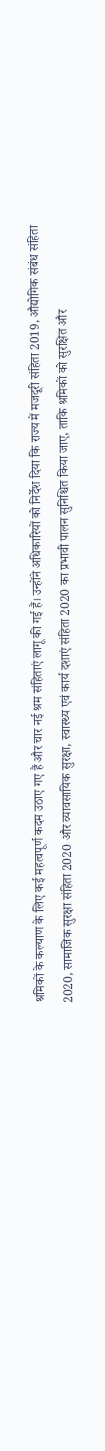श्रमिकों के कल्याण के लिए कई महत्वपूर्ण कदम उठाए गए हैं और चार नई श्रम संहिताएं लागू की गई हैं। उन्होंने अधिकारियों को निर्देश दिया कि राज्य में मजदूरी संहिता 2019, औद्योगिक संबंध संहिता 2020, सामाजिक सुरक्षा संहिता 2020 और व्यावसायिक सुरक्षा, स्वास्थ्य एवं कार्य दशाएं संहिता 2020 का प्रभावी पालन सुनिश्चित किया जाए, ताकि श्रमिकों को सुरक्षित और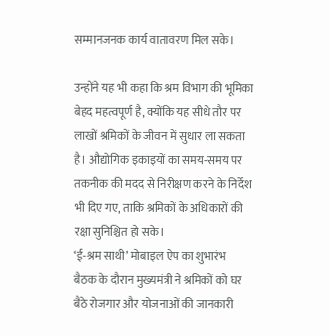सम्मानजनक कार्य वातावरण मिल सके।

उन्होंने यह भी कहा कि श्रम विभाग की भूमिका बेहद महत्वपूर्ण है, क्योंकि यह सीधे तौर पर लाखों श्रमिकों के जीवन में सुधार ला सकता है। औद्योगिक इकाइयों का समय-समय पर तकनीक की मदद से निरीक्षण करने के निर्देश भी दिए गए, ताकि श्रमिकों के अधिकारों की रक्षा सुनिश्चित हो सके।
‘ई-श्रम साथी’ मोबाइल ऐप का शुभारंभ
बैठक के दौरान मुख्यमंत्री ने श्रमिकों को घर बैठे रोजगार और योजनाओं की जानकारी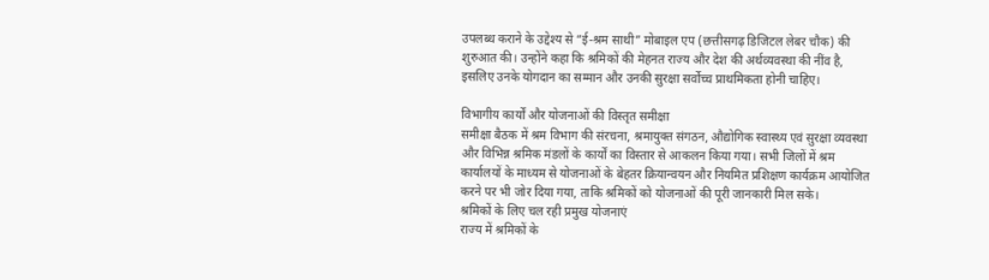उपलब्ध कराने के उद्देश्य से “ई-श्रम साथी” मोबाइल एप (छत्तीसगढ़ डिजिटल लेबर चौक) की शुरुआत की। उन्होंने कहा कि श्रमिकों की मेहनत राज्य और देश की अर्थव्यवस्था की नींव है, इसलिए उनके योगदान का सम्मान और उनकी सुरक्षा सर्वोच्च प्राथमिकता होनी चाहिए।

विभागीय कार्यों और योजनाओं की विस्तृत समीक्षा
समीक्षा बैठक में श्रम विभाग की संरचना, श्रमायुक्त संगठन, औद्योगिक स्वास्थ्य एवं सुरक्षा व्यवस्था और विभिन्न श्रमिक मंडलों के कार्यों का विस्तार से आकलन किया गया। सभी जिलों में श्रम कार्यालयों के माध्यम से योजनाओं के बेहतर क्रियान्वयन और नियमित प्रशिक्षण कार्यक्रम आयोजित करने पर भी जोर दिया गया, ताकि श्रमिकों को योजनाओं की पूरी जानकारी मिल सके।
श्रमिकों के लिए चल रही प्रमुख योजनाएं
राज्य में श्रमिकों के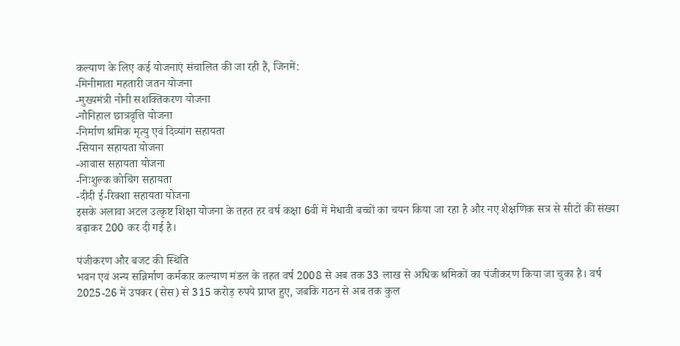कल्याण के लिए कई योजनाएं संचालित की जा रही हैं, जिनमें:
-मिनीमाता महतारी जतन योजना
-मुख्यमंत्री नोनी सशक्तिकरण योजना
-नौनिहाल छात्रवृत्ति योजना
-निर्माण श्रमिक मृत्यु एवं दिव्यांग सहायता
-सियान सहायता योजना
-आवास सहायता योजना
-निःशुल्क कोचिंग सहायता
-दीदी ई-रिक्शा सहायता योजना
इसके अलावा अटल उत्कृष्ट शिक्षा योजना के तहत हर वर्ष कक्षा 6वीं में मेधावी बच्चों का चयन किया जा रहा है और नए शैक्षणिक सत्र से सीटों की संख्या बढ़ाकर 200 कर दी गई है।

पंजीकरण और बजट की स्थिति
भवन एवं अन्य सन्निर्माण कर्मकार कल्याण मंडल के तहत वर्ष 2008 से अब तक 33 लाख से अधिक श्रमिकों का पंजीकरण किया जा चुका है। वर्ष 2025-26 में उपकर (सेस) से 315 करोड़ रुपये प्राप्त हुए, जबकि गठन से अब तक कुल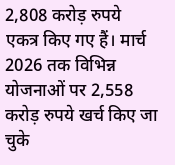2,808 करोड़ रुपये एकत्र किए गए हैं। मार्च 2026 तक विभिन्न योजनाओं पर 2,558 करोड़ रुपये खर्च किए जा चुके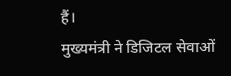हैं।
मुख्यमंत्री ने डिजिटल सेवाओं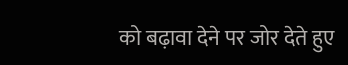को बढ़ावा देने पर जोर देते हुए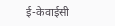ई-केवाईसी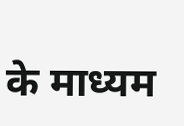के माध्यम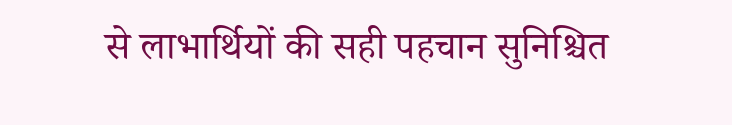से लाभार्थियों की सही पहचान सुनिश्चित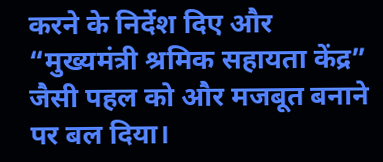करने के निर्देश दिए और “मुख्यमंत्री श्रमिक सहायता केंद्र” जैसी पहल को और मजबूत बनाने पर बल दिया।